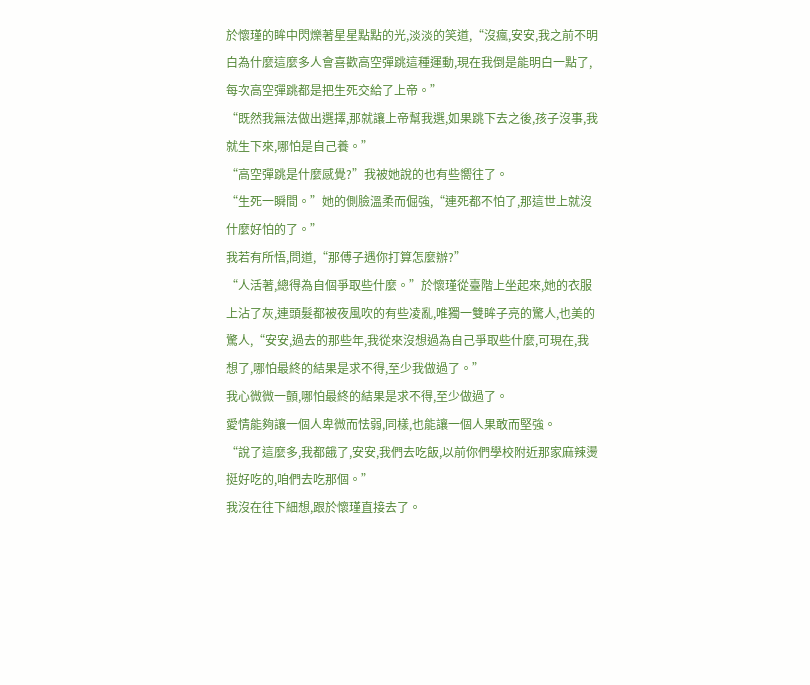於懷瑾的眸中閃爍著星星點點的光,淡淡的笑道,“沒瘋,安安,我之前不明白為什麼這麼多人會喜歡高空彈跳這種運動,現在我倒是能明白一點了,每次高空彈跳都是把生死交給了上帝。”
“既然我無法做出選擇,那就讓上帝幫我選,如果跳下去之後,孩子沒事,我就生下來,哪怕是自己養。”
“高空彈跳是什麼感覺?”我被她說的也有些嚮往了。
“生死一瞬間。”她的側臉溫柔而倔強,“連死都不怕了,那這世上就沒什麼好怕的了。”
我若有所悟,問道,“那傅子遇你打算怎麼辦?”
“人活著,總得為自個爭取些什麼。”於懷瑾從臺階上坐起來,她的衣服上沾了灰,連頭髮都被夜風吹的有些凌亂,唯獨一雙眸子亮的驚人,也美的驚人,“安安,過去的那些年,我從來沒想過為自己爭取些什麼,可現在,我想了,哪怕最終的結果是求不得,至少我做過了。”
我心微微一顫,哪怕最終的結果是求不得,至少做過了。
愛情能夠讓一個人卑微而怯弱,同樣,也能讓一個人果敢而堅強。
“說了這麼多,我都餓了,安安,我們去吃飯,以前你們學校附近那家麻辣燙挺好吃的,咱們去吃那個。”
我沒在往下細想,跟於懷瑾直接去了。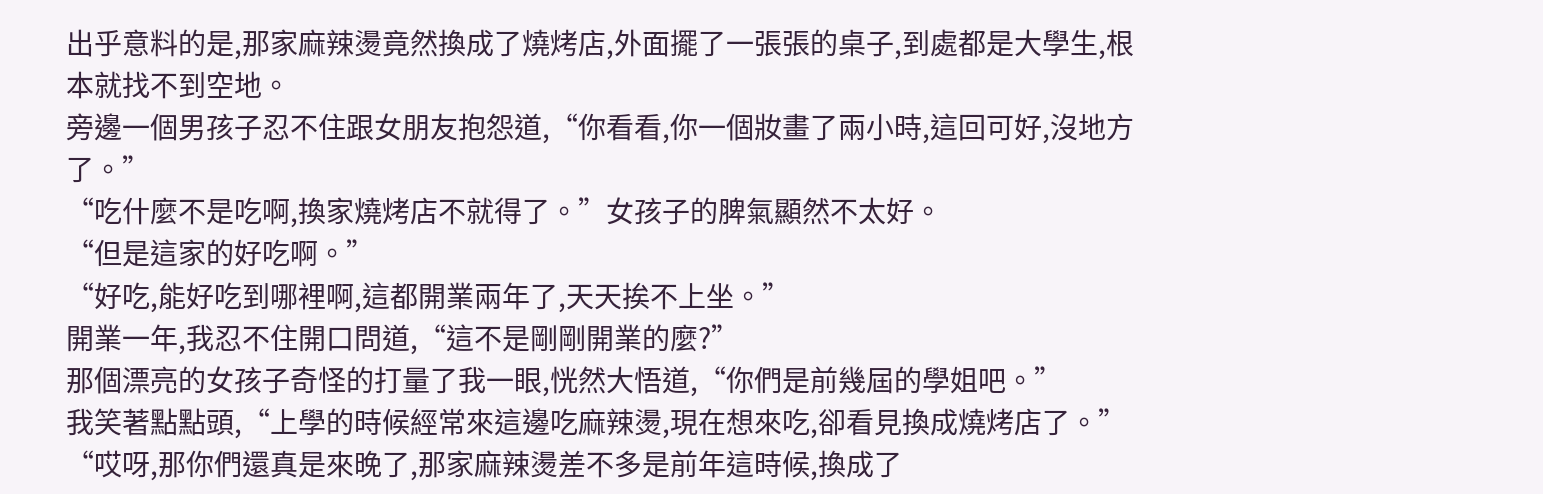出乎意料的是,那家麻辣燙竟然換成了燒烤店,外面擺了一張張的桌子,到處都是大學生,根本就找不到空地。
旁邊一個男孩子忍不住跟女朋友抱怨道,“你看看,你一個妝畫了兩小時,這回可好,沒地方了。”
“吃什麼不是吃啊,換家燒烤店不就得了。”女孩子的脾氣顯然不太好。
“但是這家的好吃啊。”
“好吃,能好吃到哪裡啊,這都開業兩年了,天天挨不上坐。”
開業一年,我忍不住開口問道,“這不是剛剛開業的麼?”
那個漂亮的女孩子奇怪的打量了我一眼,恍然大悟道,“你們是前幾屆的學姐吧。”
我笑著點點頭,“上學的時候經常來這邊吃麻辣燙,現在想來吃,卻看見換成燒烤店了。”
“哎呀,那你們還真是來晚了,那家麻辣燙差不多是前年這時候,換成了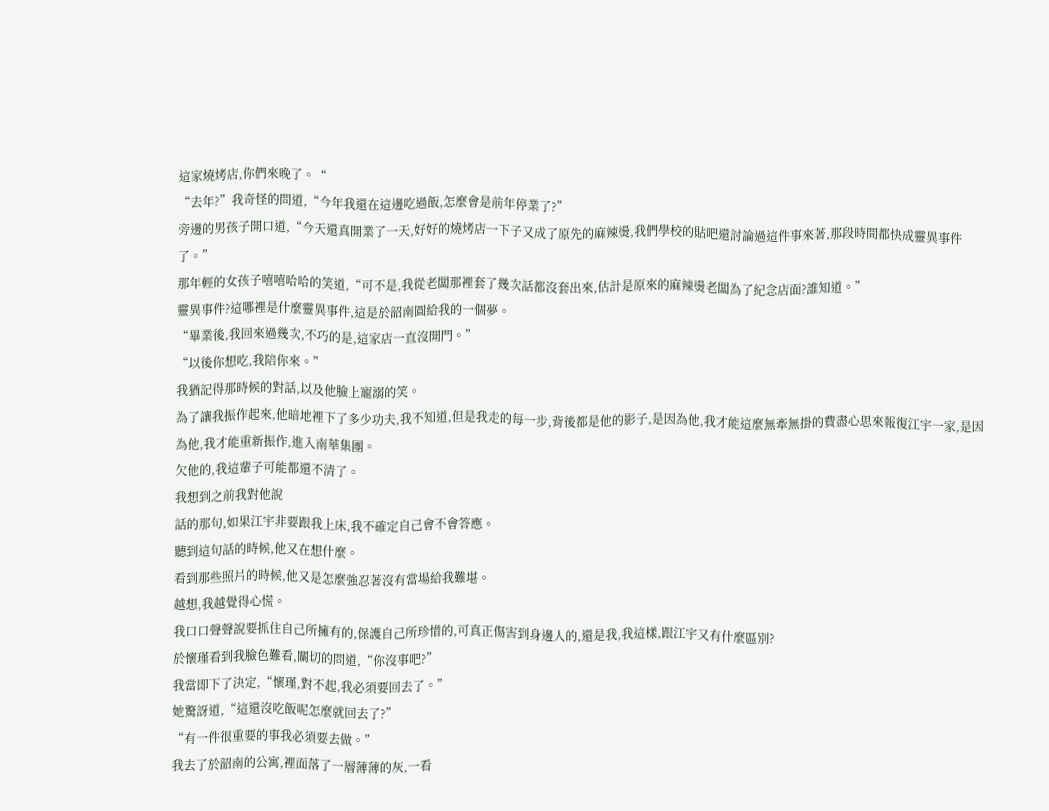這家燒烤店,你們來晚了。“
“去年?”我奇怪的問道,“今年我還在這邊吃過飯,怎麼會是前年停業了?”
旁邊的男孩子開口道,“今天還真開業了一天,好好的燒烤店一下子又成了原先的麻辣燙,我們學校的貼吧還討論過這件事來著,那段時間都快成靈異事件了。”
那年輕的女孩子嘻嘻哈哈的笑道,“可不是,我從老闆那裡套了幾次話都沒套出來,估計是原來的麻辣燙老闆為了紀念店面?誰知道。”
靈異事件?這哪裡是什麼靈異事件,這是於韶南圓給我的一個夢。
“畢業後,我回來過幾次,不巧的是,這家店一直沒開門。”
“以後你想吃,我陪你來。”
我猶記得那時候的對話,以及他臉上寵溺的笑。
為了讓我振作起來,他暗地裡下了多少功夫,我不知道,但是我走的每一步,背後都是他的影子,是因為他,我才能這麼無牽無掛的費盡心思來報復江宇一家,是因為他,我才能重新振作,進入南華集團。
欠他的,我這輩子可能都還不清了。
我想到之前我對他說
話的那句,如果江宇非要跟我上床,我不確定自己會不會答應。
聽到這句話的時候,他又在想什麼。
看到那些照片的時候,他又是怎麼強忍著沒有當場給我難堪。
越想,我越覺得心慌。
我口口聲聲說要抓住自己所擁有的,保護自己所珍惜的,可真正傷害到身邊人的,還是我,我這樣,跟江宇又有什麼區別?
於懷瑾看到我臉色難看,關切的問道,“你沒事吧?”
我當即下了決定,“懷瑾,對不起,我必須要回去了。”
她驚訝道,“這還沒吃飯呢怎麼就回去了?”
“有一件很重要的事我必須要去做。”
我去了於韶南的公寓,裡面落了一層薄薄的灰,一看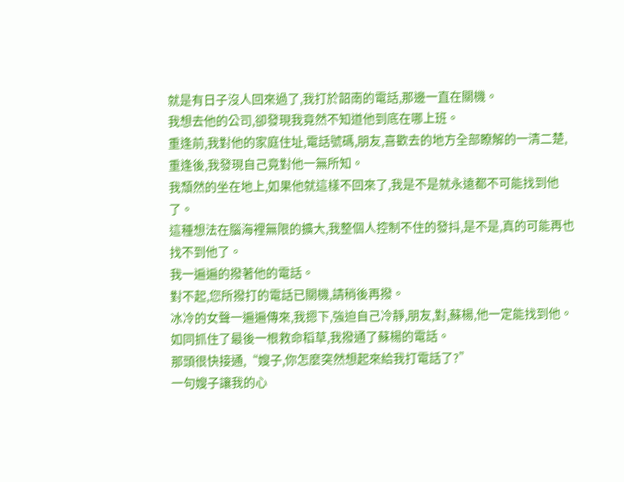就是有日子沒人回來過了,我打於韶南的電話,那邊一直在關機。
我想去他的公司,卻發現我竟然不知道他到底在哪上班。
重逢前,我對他的家庭住址,電話號碼,朋友,喜歡去的地方全部瞭解的一清二楚,重逢後,我發現自己竟對他一無所知。
我頹然的坐在地上,如果他就這樣不回來了,我是不是就永遠都不可能找到他了。
這種想法在腦海裡無限的擴大,我整個人控制不住的發抖,是不是,真的可能再也找不到他了。
我一遍遍的撥著他的電話。
對不起,您所撥打的電話已關機,請稍後再撥。
冰冷的女聲一遍遍傳來,我摁下,強迫自己冷靜,朋友,對,蘇楊,他一定能找到他。
如同抓住了最後一根救命稻草,我撥通了蘇楊的電話。
那頭很快接通,“嫂子,你怎麼突然想起來給我打電話了?”
一句嫂子讓我的心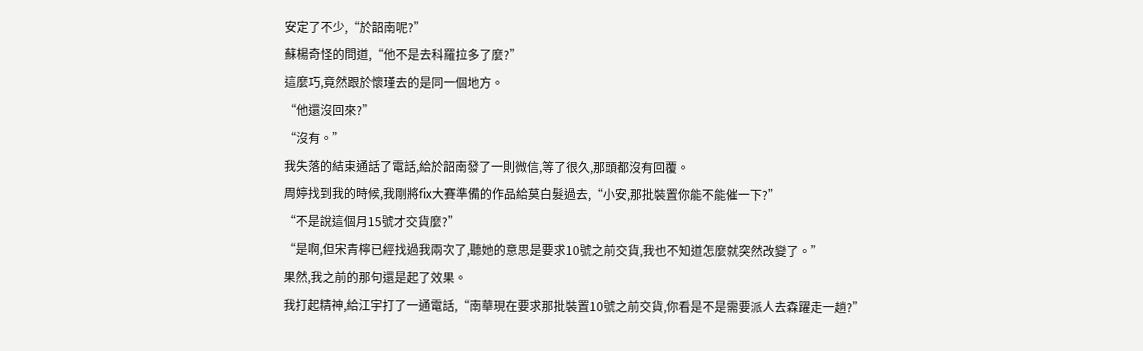安定了不少,“於韶南呢?”
蘇楊奇怪的問道,“他不是去科羅拉多了麼?”
這麼巧,竟然跟於懷瑾去的是同一個地方。
“他還沒回來?”
“沒有。”
我失落的結束通話了電話,給於韶南發了一則微信,等了很久,那頭都沒有回覆。
周婷找到我的時候,我剛將fix大賽準備的作品給莫白髮過去,“小安,那批裝置你能不能催一下?”
“不是說這個月15號才交貨麼?”
“是啊,但宋青檸已經找過我兩次了,聽她的意思是要求10號之前交貨,我也不知道怎麼就突然改變了。”
果然,我之前的那句還是起了效果。
我打起精神,給江宇打了一通電話,“南華現在要求那批裝置10號之前交貨,你看是不是需要派人去森躍走一趟?”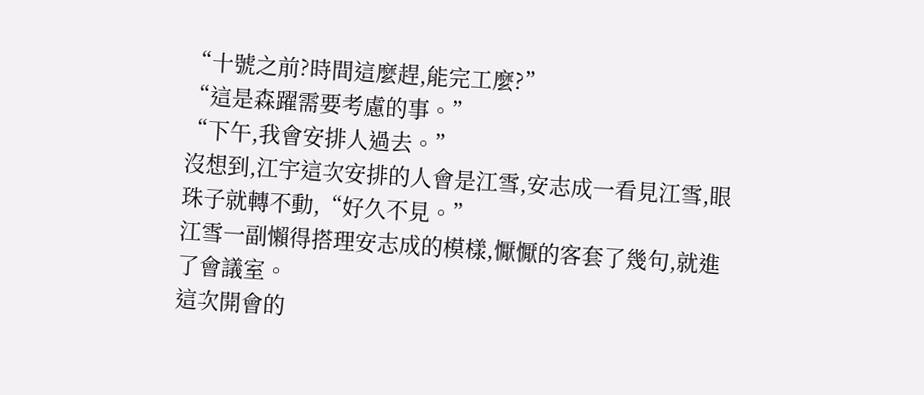“十號之前?時間這麼趕,能完工麼?”
“這是森躍需要考慮的事。”
“下午,我會安排人過去。”
沒想到,江宇這次安排的人會是江雪,安志成一看見江雪,眼珠子就轉不動,“好久不見。”
江雪一副懶得搭理安志成的模樣,懨懨的客套了幾句,就進了會議室。
這次開會的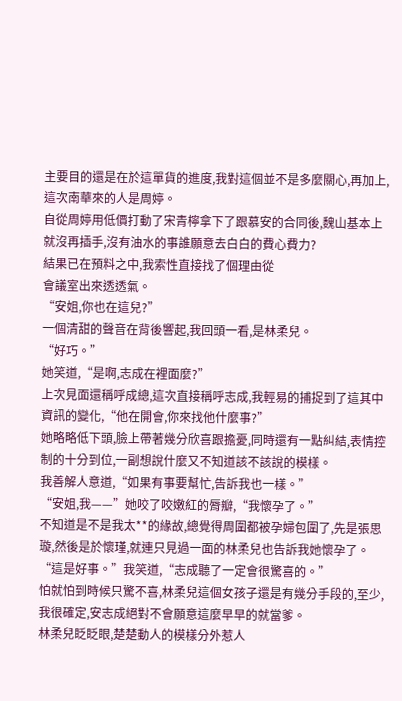主要目的還是在於這單貨的進度,我對這個並不是多麼關心,再加上,這次南華來的人是周婷。
自從周婷用低價打動了宋青檸拿下了跟慕安的合同後,魏山基本上就沒再插手,沒有油水的事誰願意去白白的費心費力?
結果已在預料之中,我索性直接找了個理由從
會議室出來透透氣。
“安姐,你也在這兒?”
一個清甜的聲音在背後響起,我回頭一看,是林柔兒。
“好巧。”
她笑道,“是啊,志成在裡面麼?”
上次見面還稱呼成總,這次直接稱呼志成,我輕易的捕捉到了這其中資訊的變化,“他在開會,你來找他什麼事?”
她略略低下頭,臉上帶著幾分欣喜跟擔憂,同時還有一點糾結,表情控制的十分到位,一副想說什麼又不知道該不該說的模樣。
我善解人意道,“如果有事要幫忙,告訴我也一樣。”
“安姐,我——”她咬了咬嫩紅的脣瓣,“我懷孕了。”
不知道是不是我太**的緣故,總覺得周圍都被孕婦包圍了,先是張思璇,然後是於懷瑾,就連只見過一面的林柔兒也告訴我她懷孕了。
“這是好事。”我笑道,“志成聽了一定會很驚喜的。”
怕就怕到時候只驚不喜,林柔兒這個女孩子還是有幾分手段的,至少,我很確定,安志成絕對不會願意這麼早早的就當爹。
林柔兒眨眨眼,楚楚動人的模樣分外惹人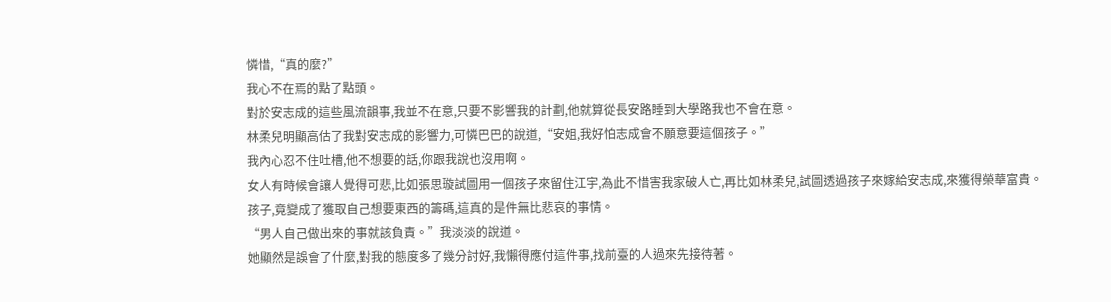憐惜,“真的麼?”
我心不在焉的點了點頭。
對於安志成的這些風流韻事,我並不在意,只要不影響我的計劃,他就算從長安路睡到大學路我也不會在意。
林柔兒明顯高估了我對安志成的影響力,可憐巴巴的說道,“安姐,我好怕志成會不願意要這個孩子。”
我內心忍不住吐槽,他不想要的話,你跟我說也沒用啊。
女人有時候會讓人覺得可悲,比如張思璇試圖用一個孩子來留住江宇,為此不惜害我家破人亡,再比如林柔兒,試圖透過孩子來嫁給安志成,來獲得榮華富貴。
孩子,竟變成了獲取自己想要東西的籌碼,這真的是件無比悲哀的事情。
“男人自己做出來的事就該負責。”我淡淡的說道。
她顯然是誤會了什麼,對我的態度多了幾分討好,我懶得應付這件事,找前臺的人過來先接待著。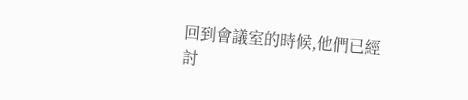回到會議室的時候,他們已經討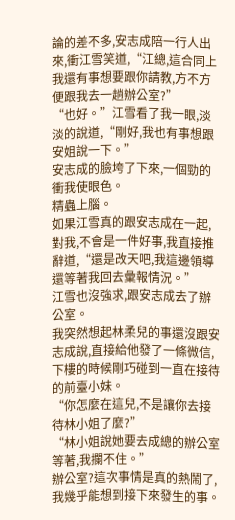論的差不多,安志成陪一行人出來,衝江雪笑道,“江總,這合同上我還有事想要跟你請教,方不方便跟我去一趟辦公室?”
“也好。”江雪看了我一眼,淡淡的說道,“剛好,我也有事想跟安姐說一下。”
安志成的臉垮了下來,一個勁的衝我使眼色。
精蟲上腦。
如果江雪真的跟安志成在一起,對我,不會是一件好事,我直接推辭道,“還是改天吧,我這邊領導還等著我回去彙報情況。”
江雪也沒強求,跟安志成去了辦公室。
我突然想起林柔兒的事還沒跟安志成說,直接給他發了一條微信,下樓的時候剛巧碰到一直在接待的前臺小妹。
“你怎麼在這兒,不是讓你去接待林小姐了麼?”
“林小姐說她要去成總的辦公室等著,我攔不住。”
辦公室?這次事情是真的熱鬧了,我幾乎能想到接下來發生的事。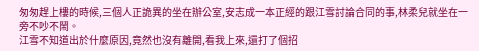匆匆趕上樓的時候,三個人正詭異的坐在辦公室,安志成一本正經的跟江雪討論合同的事,林柔兒就坐在一旁不吵不鬧。
江雪不知道出於什麼原因,竟然也沒有離開,看我上來,還打了個招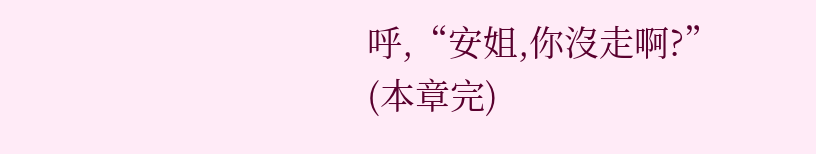呼,“安姐,你沒走啊?”
(本章完)